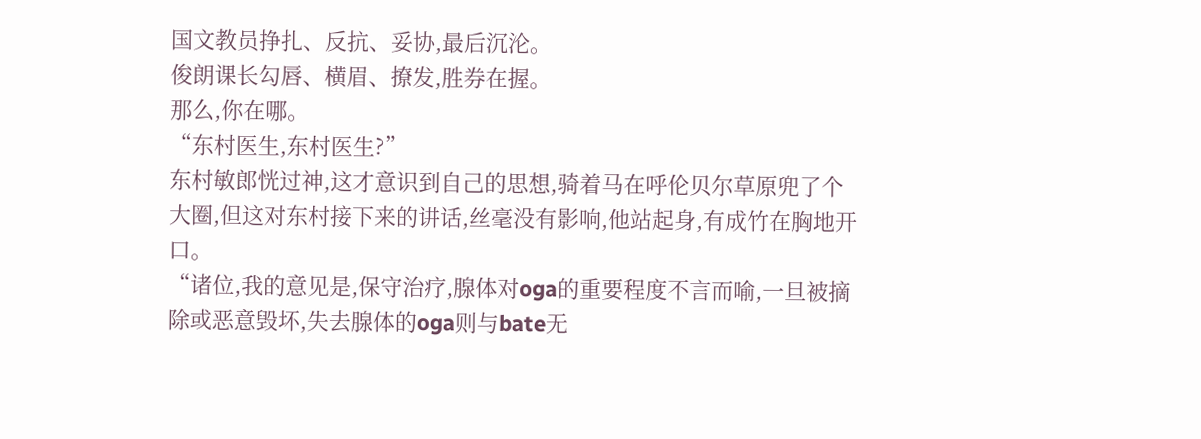国文教员挣扎、反抗、妥协,最后沉沦。
俊朗课长勾唇、横眉、撩发,胜券在握。
那么,你在哪。
“东村医生,东村医生?”
东村敏郎恍过神,这才意识到自己的思想,骑着马在呼伦贝尔草原兜了个大圈,但这对东村接下来的讲话,丝毫没有影响,他站起身,有成竹在胸地开口。
“诸位,我的意见是,保守治疗,腺体对oga的重要程度不言而喻,一旦被摘除或恶意毁坏,失去腺体的oga则与bate无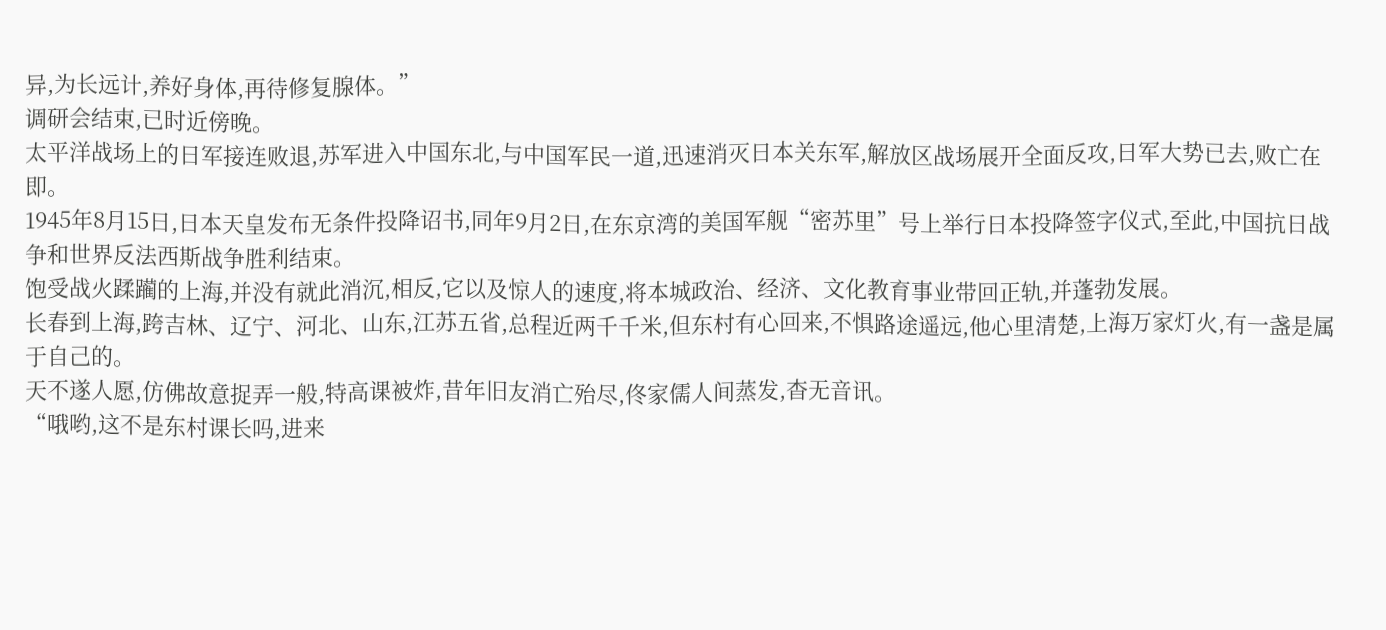异,为长远计,养好身体,再待修复腺体。”
调研会结束,已时近傍晚。
太平洋战场上的日军接连败退,苏军进入中国东北,与中国军民一道,迅速消灭日本关东军,解放区战场展开全面反攻,日军大势已去,败亡在即。
1945年8月15日,日本天皇发布无条件投降诏书,同年9月2日,在东京湾的美国军舰“密苏里”号上举行日本投降签字仪式,至此,中国抗日战争和世界反法西斯战争胜利结束。
饱受战火蹂躏的上海,并没有就此消沉,相反,它以及惊人的速度,将本城政治、经济、文化教育事业带回正轨,并蓬勃发展。
长春到上海,跨吉林、辽宁、河北、山东,江苏五省,总程近两千千米,但东村有心回来,不惧路途遥远,他心里清楚,上海万家灯火,有一盏是属于自己的。
天不遂人愿,仿佛故意捉弄一般,特高课被炸,昔年旧友消亡殆尽,佟家儒人间蒸发,杳无音讯。
“哦哟,这不是东村课长吗,进来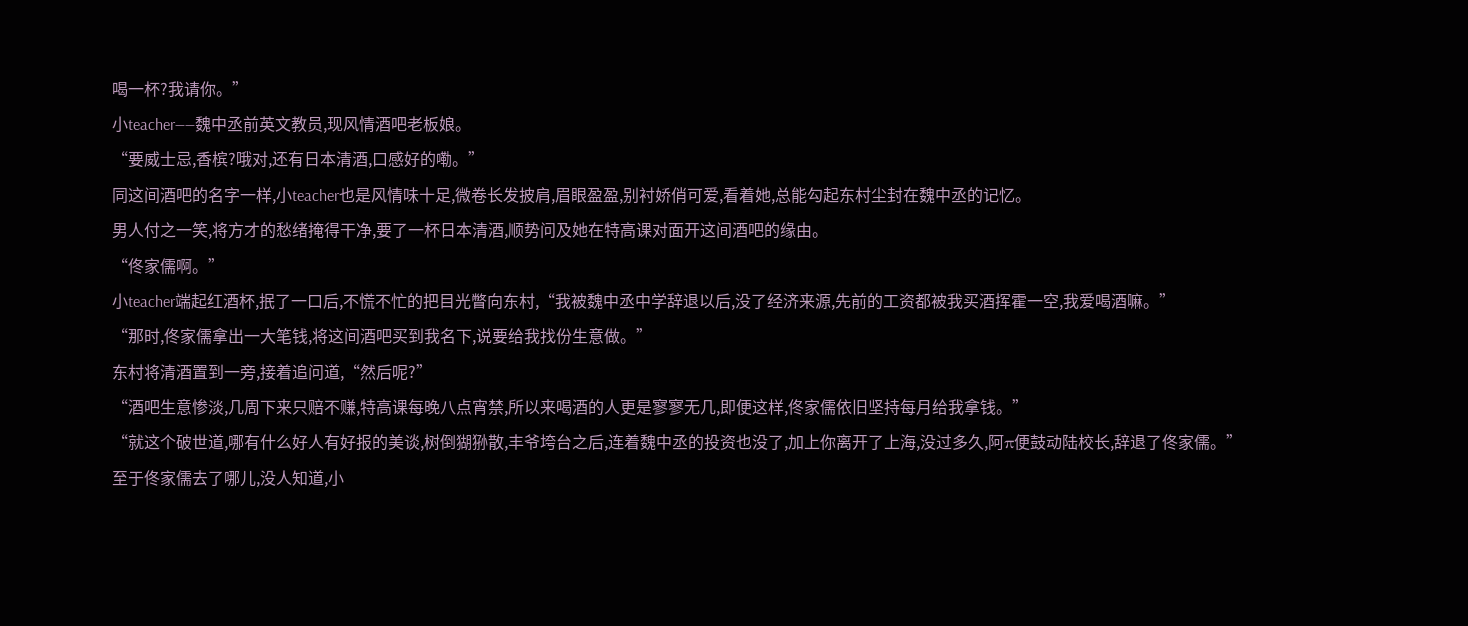喝一杯?我请你。”
小teacher——魏中丞前英文教员,现风情酒吧老板娘。
“要威士忌,香槟?哦对,还有日本清酒,口感好的嘞。”
同这间酒吧的名字一样,小teacher也是风情味十足,微卷长发披肩,眉眼盈盈,别衬娇俏可爱,看着她,总能勾起东村尘封在魏中丞的记忆。
男人付之一笑,将方才的愁绪掩得干净,要了一杯日本清酒,顺势问及她在特高课对面开这间酒吧的缘由。
“佟家儒啊。”
小teacher端起红酒杯,抿了一口后,不慌不忙的把目光瞥向东村,“我被魏中丞中学辞退以后,没了经济来源,先前的工资都被我买酒挥霍一空,我爱喝酒嘛。”
“那时,佟家儒拿出一大笔钱,将这间酒吧买到我名下,说要给我找份生意做。”
东村将清酒置到一旁,接着追问道,“然后呢?”
“酒吧生意惨淡,几周下来只赔不赚,特高课每晚八点宵禁,所以来喝酒的人更是寥寥无几,即便这样,佟家儒依旧坚持每月给我拿钱。”
“就这个破世道,哪有什么好人有好报的美谈,树倒猢狲散,丰爷垮台之后,连着魏中丞的投资也没了,加上你离开了上海,没过多久,阿π便鼓动陆校长,辞退了佟家儒。”
至于佟家儒去了哪儿,没人知道,小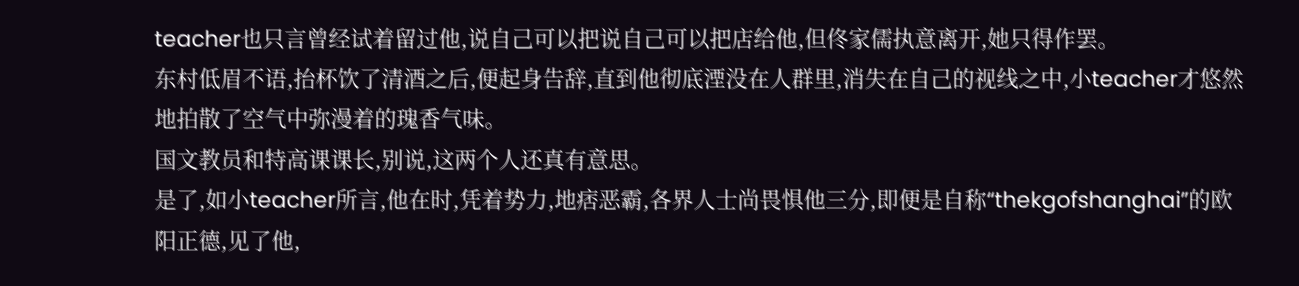teacher也只言曾经试着留过他,说自己可以把说自己可以把店给他,但佟家儒执意离开,她只得作罢。
东村低眉不语,抬杯饮了清酒之后,便起身告辞,直到他彻底湮没在人群里,消失在自己的视线之中,小teacher才悠然地拍散了空气中弥漫着的瑰香气味。
国文教员和特高课课长,别说,这两个人还真有意思。
是了,如小teacher所言,他在时,凭着势力,地痞恶霸,各界人士尚畏惧他三分,即便是自称“thekgofshanghai”的欧阳正德,见了他,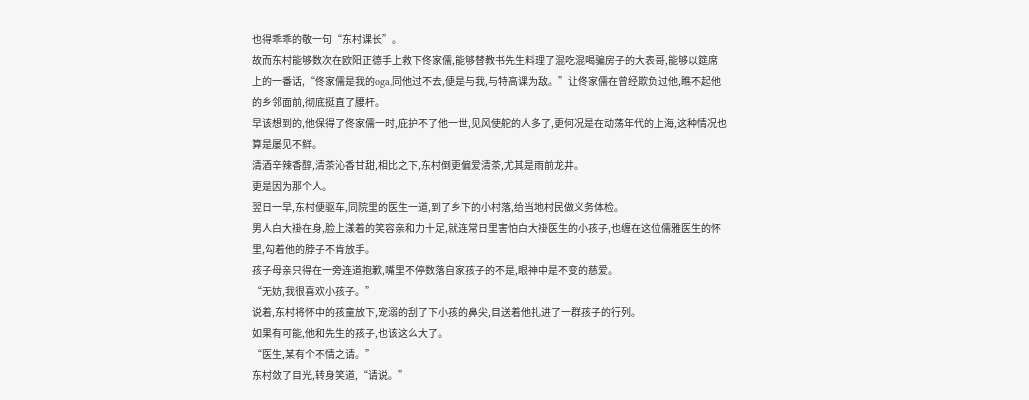也得乖乖的敬一句“东村课长”。
故而东村能够数次在欧阳正德手上救下佟家儒,能够替教书先生料理了混吃混喝骗房子的大表哥,能够以筵席上的一番话,“佟家儒是我的oga,同他过不去,便是与我,与特高课为敌。”让佟家儒在曾经欺负过他,瞧不起他的乡邻面前,彻底挺直了腰杆。
早该想到的,他保得了佟家儒一时,庇护不了他一世,见风使舵的人多了,更何况是在动荡年代的上海,这种情况也算是屡见不鲜。
清酒辛辣香醇,清茶沁香甘甜,相比之下,东村倒更偏爱清茶,尤其是雨前龙井。
更是因为那个人。
翌日一早,东村便驱车,同院里的医生一道,到了乡下的小村落,给当地村民做义务体检。
男人白大褂在身,脸上漾着的笑容亲和力十足,就连常日里害怕白大褂医生的小孩子,也缠在这位儒雅医生的怀里,勾着他的脖子不肯放手。
孩子母亲只得在一旁连道抱歉,嘴里不停数落自家孩子的不是,眼神中是不变的慈爱。
“无妨,我很喜欢小孩子。”
说着,东村将怀中的孩童放下,宠溺的刮了下小孩的鼻尖,目送着他扎进了一群孩子的行列。
如果有可能,他和先生的孩子,也该这么大了。
“医生,某有个不情之请。”
东村敛了目光,转身笑道,“请说。”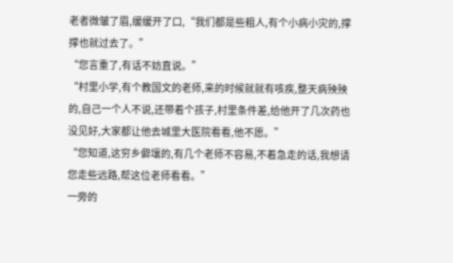老者微皱了眉,缓缓开了口,“我们都是些粗人,有个小病小灾的,撑撑也就过去了。”
“您言重了,有话不妨直说。”
“村里小学,有个教国文的老师,来的时候就就有咳疾,整天病殃殃的,自己一个人不说,还带着个孩子,村里条件差,给他开了几次药也没见好,大家都让他去城里大医院看看,他不愿。”
“您知道,这穷乡僻壤的,有几个老师不容易,不着急走的话,我想请您走些远路,帮这位老师看看。”
一旁的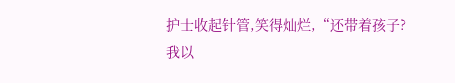护士收起针管,笑得灿烂,“还带着孩子?我以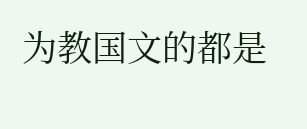为教国文的都是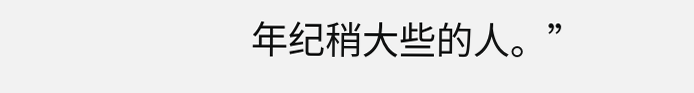年纪稍大些的人。”